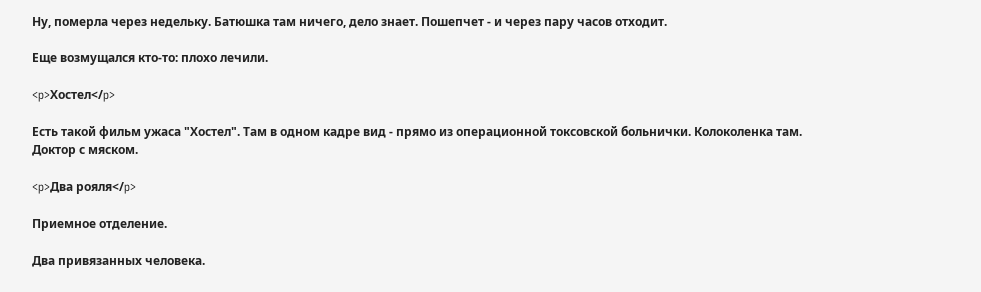Ну, померла через недельку. Батюшка там ничего, дело знает. Пошепчет - и через пару часов отходит.

Еще возмущался кто-то: плохо лечили.

<p>Хостел</p>

Есть такой фильм ужаса "Хостел". Там в одном кадре вид - прямо из операционной токсовской больнички. Колоколенка там. Доктор с мяском.

<p>Два рояля</p>

Приемное отделение.

Два привязанных человека.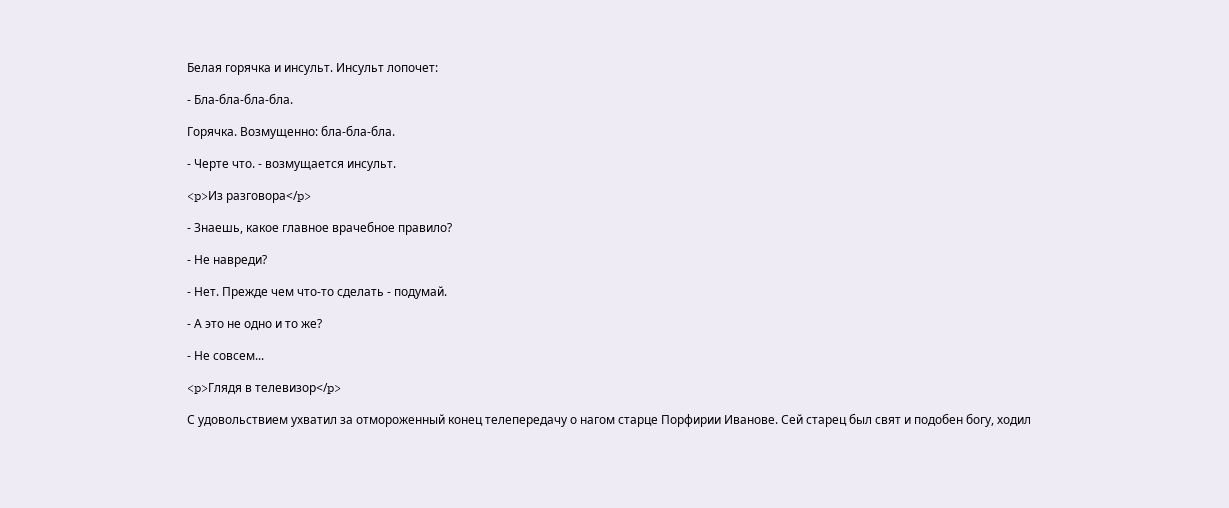Белая горячка и инсульт. Инсульт лопочет:

- Бла-бла-бла-бла.

Горячка. Возмущенно: бла-бла-бла.

- Черте что. - возмущается инсульт.

<p>Из разговора</p>

- Знаешь, какое главное врачебное правило?

- Не навреди?

- Нет. Прежде чем что-то сделать - подумай.

- А это не одно и то же?

- Не совсем...

<p>Глядя в телевизор</p>

С удовольствием ухватил за отмороженный конец телепередачу о нагом старце Порфирии Иванове. Сей старец был свят и подобен богу, ходил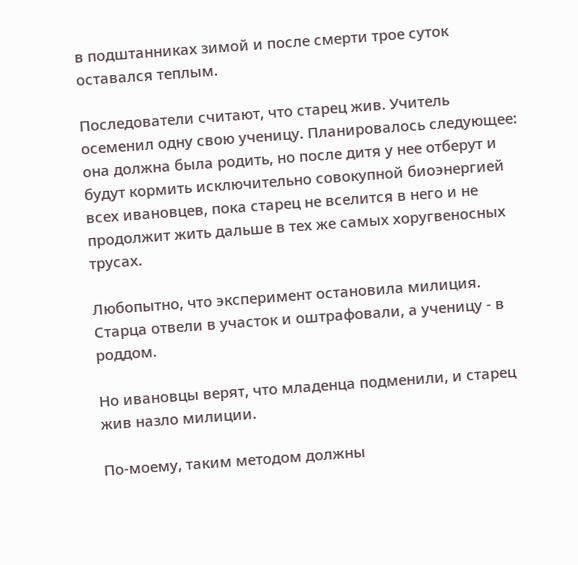в подштанниках зимой и после смерти трое суток оставался теплым.

Последователи считают, что старец жив. Учитель осеменил одну свою ученицу. Планировалось следующее: она должна была родить, но после дитя у нее отберут и будут кормить исключительно совокупной биоэнергией всех ивановцев, пока старец не вселится в него и не продолжит жить дальше в тех же самых хоругвеносных трусах.

Любопытно, что эксперимент остановила милиция. Старца отвели в участок и оштрафовали, а ученицу - в роддом.

Но ивановцы верят, что младенца подменили, и старец жив назло милиции.

По-моему, таким методом должны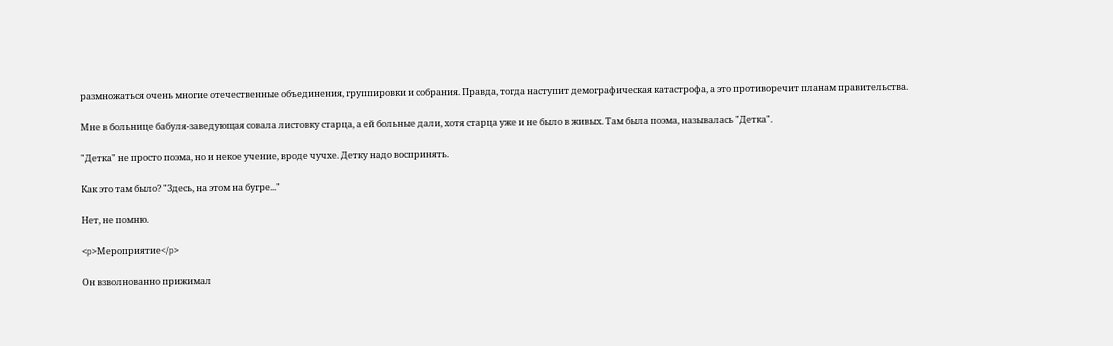размножаться очень многие отечественные объединения, группировки и собрания. Правда, тогда наступит демографическая катастрофа, а это противоречит планам правительства.

Мне в больнице бабуля-заведующая совала листовку старца, а ей больные дали, хотя старца уже и не было в живых. Там была поэма, называлась "Детка".

"Детка" не просто поэма, но и некое учение, вроде чучхе. Детку надо воспринять.

Как это там было? "Здесь, на этом на бугре..."

Нет, не помню.

<p>Мероприятие</p>

Он взволнованно прижимал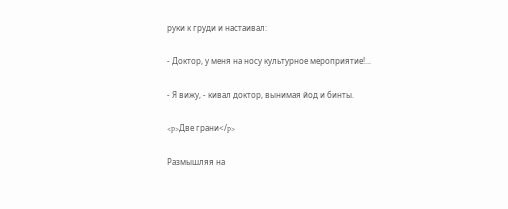руки к груди и настаивал:

- Доктор, у меня на носу культурное мероприятие!...

- Я вижу, - кивал доктор, вынимая йод и бинты.

<p>Две грани</p>

Размышляя на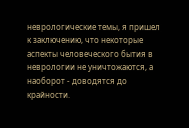неврологические темы, я пришел к заключению, что некоторые аспекты человеческого бытия в неврологии не уничтожаются, а наоборот - доводятся до крайности.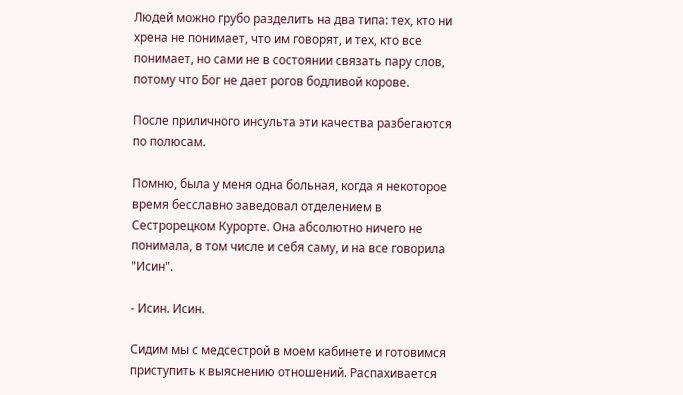Людей можно грубо разделить на два типа: тех, кто ни хрена не понимает, что им говорят, и тех, кто все понимает, но сами не в состоянии связать пару слов, потому что Бог не дает рогов бодливой корове.

После приличного инсульта эти качества разбегаются по полюсам.

Помню, была у меня одна больная, когда я некоторое время бесславно заведовал отделением в Сестрорецком Курорте. Она абсолютно ничего не понимала, в том числе и себя саму, и на все говорила "Исин".

- Исин. Исин.

Сидим мы с медсестрой в моем кабинете и готовимся приступить к выяснению отношений. Распахивается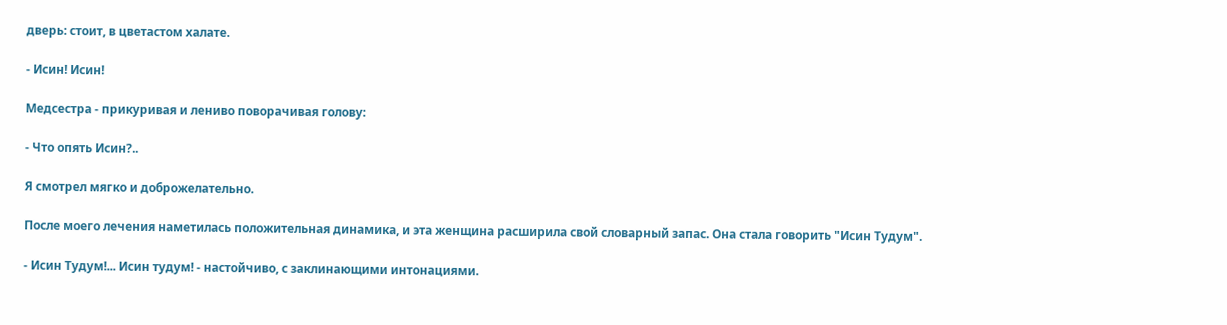дверь: стоит, в цветастом халате.

- Исин! Исин!

Медсестра - прикуривая и лениво поворачивая голову:

- Что опять Исин?..

Я смотрел мягко и доброжелательно.

После моего лечения наметилась положительная динамика, и эта женщина расширила свой словарный запас. Она стала говорить "Исин Тудум".

- Исин Тудум!... Исин тудум! - настойчиво, с заклинающими интонациями.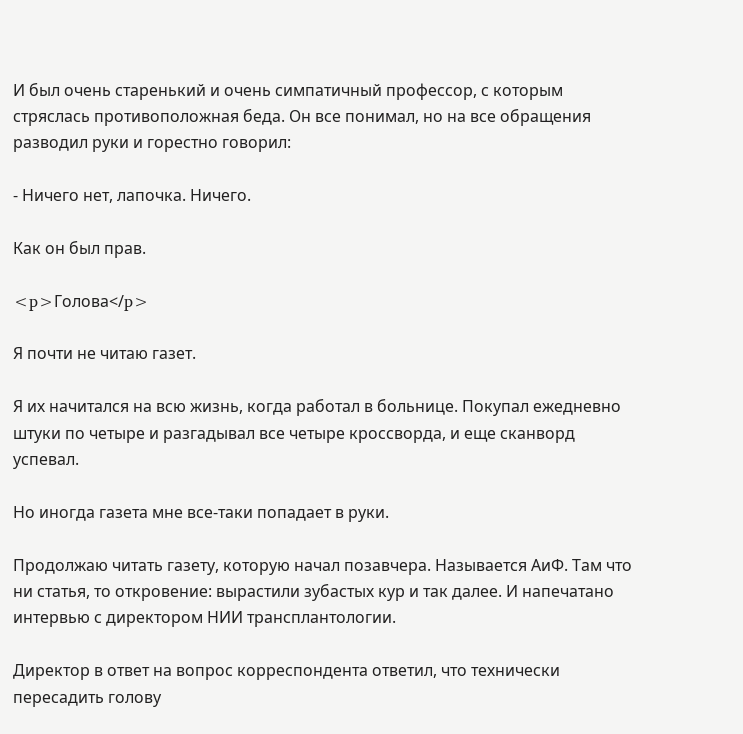И был очень старенький и очень симпатичный профессор, с которым стряслась противоположная беда. Он все понимал, но на все обращения разводил руки и горестно говорил:

- Ничего нет, лапочка. Ничего.

Как он был прав.

<p>Голова</p>

Я почти не читаю газет.

Я их начитался на всю жизнь, когда работал в больнице. Покупал ежедневно штуки по четыре и разгадывал все четыре кроссворда, и еще сканворд успевал.

Но иногда газета мне все-таки попадает в руки.

Продолжаю читать газету, которую начал позавчера. Называется АиФ. Там что ни статья, то откровение: вырастили зубастых кур и так далее. И напечатано интервью с директором НИИ трансплантологии.

Директор в ответ на вопрос корреспондента ответил, что технически пересадить голову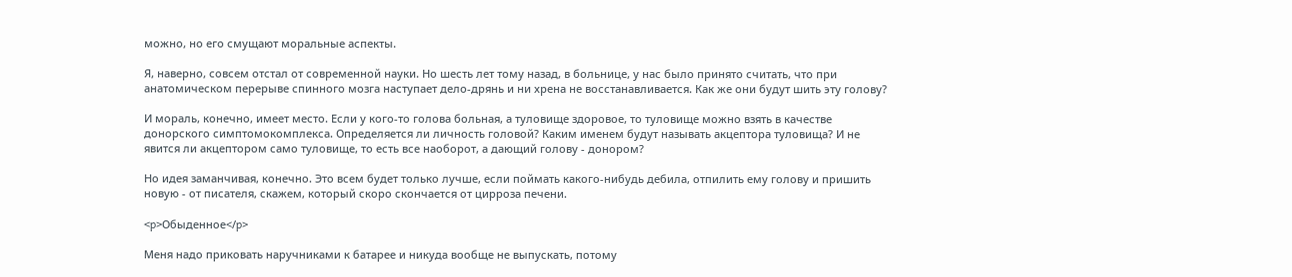можно, но его смущают моральные аспекты.

Я, наверно, совсем отстал от современной науки. Но шесть лет тому назад, в больнице, у нас было принято считать, что при анатомическом перерыве спинного мозга наступает дело-дрянь и ни хрена не восстанавливается. Как же они будут шить эту голову?

И мораль, конечно, имеет место. Если у кого-то голова больная, а туловище здоровое, то туловище можно взять в качестве донорского симптомокомплекса. Определяется ли личность головой? Каким именем будут называть акцептора туловища? И не явится ли акцептором само туловище, то есть все наоборот, а дающий голову - донором?

Но идея заманчивая, конечно. Это всем будет только лучше, если поймать какого-нибудь дебила, отпилить ему голову и пришить новую - от писателя, скажем, который скоро скончается от цирроза печени.

<p>Обыденное</p>

Меня надо приковать наручниками к батарее и никуда вообще не выпускать, потому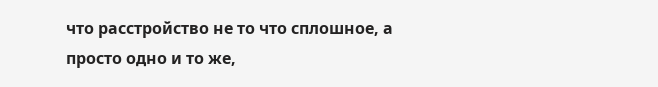что расстройство не то что сплошное, а просто одно и то же,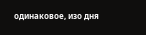одинаковое, изо дня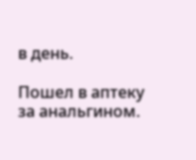в день.

Пошел в аптеку за анальгином.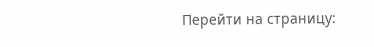Перейти на страницу: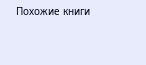Похожие книги